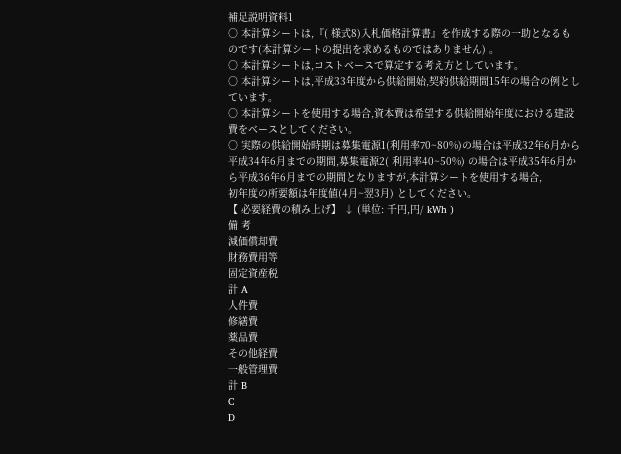補足説明資料1
○ 本計算シートは,『( 様式8)入札価格計算書』を作成する際の一助となるものです(本計算シートの提出を求めるものではありません) 。
○ 本計算シートは,コストベースで算定する考え方としています。
○ 本計算シートは,平成33年度から供給開始,契約供給期間15年の場合の例としています。
○ 本計算シートを使用する場合,資本費は希望する供給開始年度における建設費をベースとしてください。
○ 実際の供給開始時期は募集電源1(利用率70~80%)の場合は平成32年6月から平成34年6月までの期間,募集電源2( 利用率40~50%) の場合は平成35年6月から平成36年6月までの期間となりますが,本計算シートを使用する場合,
初年度の所要額は年度値(4月~翌3月) としてください。
【 必要経費の積み上げ】 ↓ (単位: 千円,円/ kWh )
備 考
減価償却費
財務費用等
固定資産税
計 A
人件費
修繕費
薬品費
その他経費
一般管理費
計 B
C
D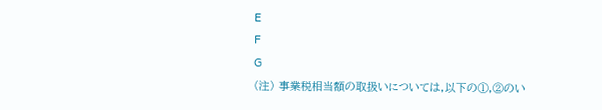E
F
G
(注) 事業税相当額の取扱いについては,以下の①,②のい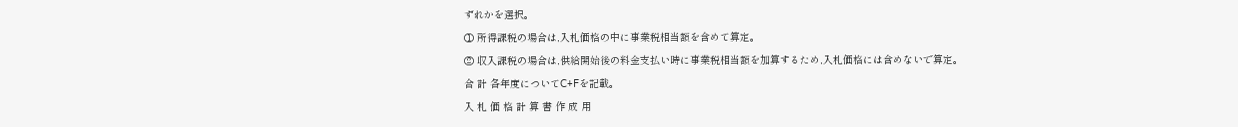ずれかを選択。
① 所得課税の場合は,入札価格の中に事業税相当額を含めて算定。
② 収入課税の場合は,供給開始後の料金支払い時に事業税相当額を加算するため,入札価格には含めないで算定。
合 計 各年度についてC+Fを記載。
入 札 価 格 計 算 書 作 成 用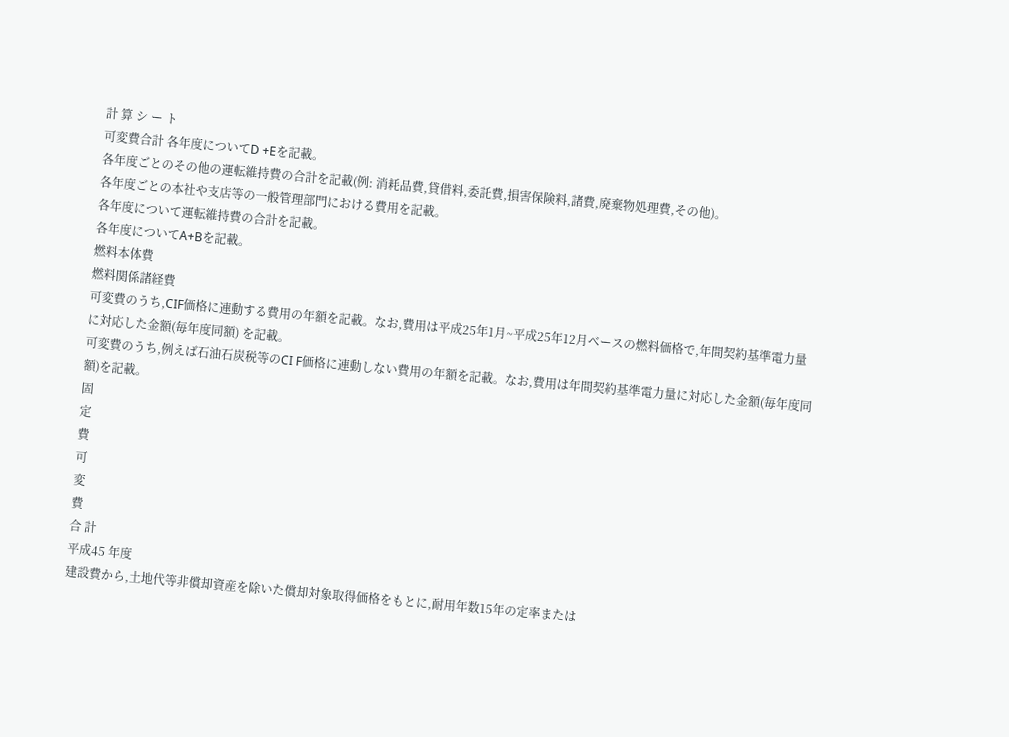計 算 シ ー ト
可変費合計 各年度についてD +Eを記載。
各年度ごとのその他の運転維持費の合計を記載(例: 消耗品費,貸借料,委託費,損害保険料,諸費,廃棄物処理費,その他)。
各年度ごとの本社や支店等の一般管理部門における費用を記載。
各年度について運転維持費の合計を記載。
各年度についてA+Bを記載。
燃料本体費
燃料関係諸経費
可変費のうち,CIF価格に連動する費用の年額を記載。なお,費用は平成25年1月~平成25年12月ベースの燃料価格で,年間契約基準電力量に対応した金額(毎年度同額) を記載。
可変費のうち,例えば石油石炭税等のCI F価格に連動しない費用の年額を記載。なお,費用は年間契約基準電力量に対応した金額(毎年度同額)を記載。
固
定
費
可
変
費
合 計
平成45 年度
建設費から,土地代等非償却資産を除いた償却対象取得価格をもとに,耐用年数15年の定率または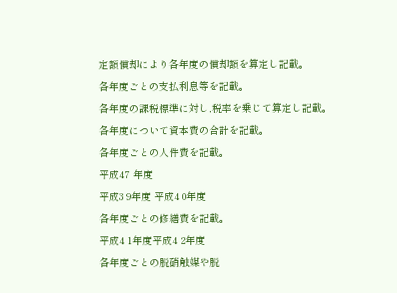定額償却により各年度の償却額を算定し記載。
各年度ごとの支払利息等を記載。
各年度の課税標準に対し,税率を乗じて算定し記載。
各年度について資本費の合計を記載。
各年度ごとの人件費を記載。
平成47 年度
平成3 9年度 平成4 0年度
各年度ごとの修繕費を記載。
平成4 1年度平成4 2年度
各年度ごとの脱硝触媒や脱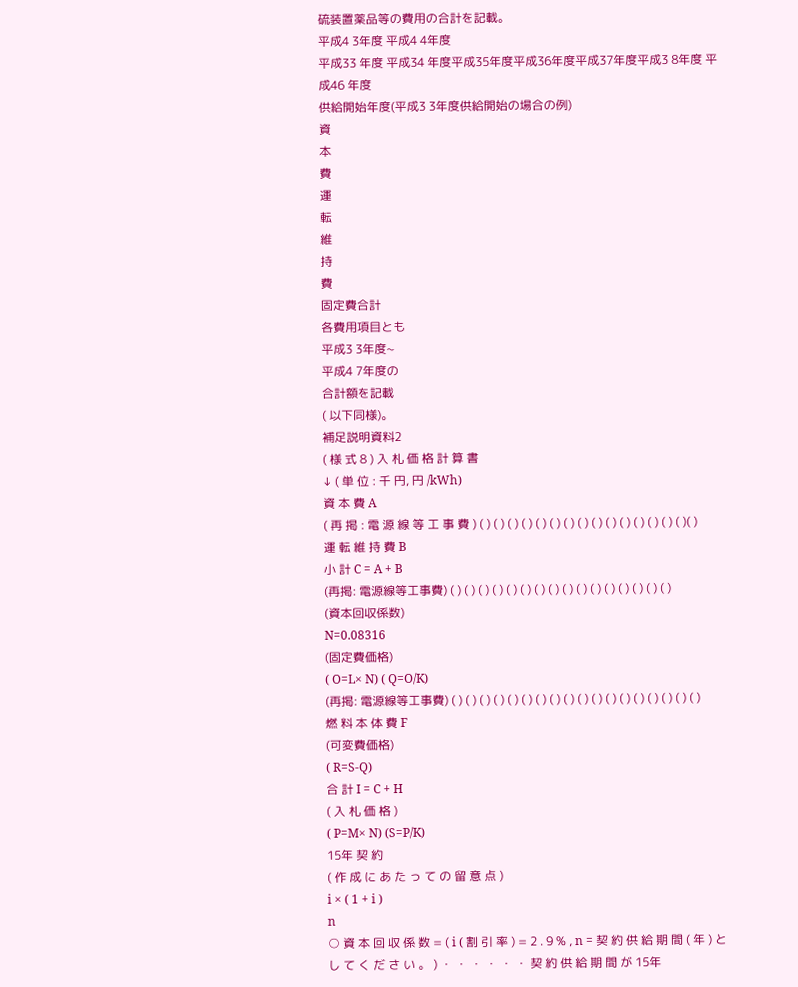硫装置薬品等の費用の合計を記載。
平成4 3年度 平成4 4年度
平成33 年度 平成34 年度平成35年度平成36年度平成37年度平成3 8年度 平成46 年度
供給開始年度(平成3 3年度供給開始の場合の例)
資
本
費
運
転
維
持
費
固定費合計
各費用項目とも
平成3 3年度~
平成4 7年度の
合計額を記載
( 以下同様)。
補足説明資料2
( 様 式 8 ) 入 札 価 格 計 算 書
↓ ( 単 位 : 千 円, 円 /kWh)
資 本 費 A
( 再 掲 : 電 源 線 等 工 事 費 ) ( ) ( ) ( ) ( ) ( ) ( ) ( ) ( ) ( ) ( ) ( ) ( ) ( ) ( ) ( )( )
運 転 維 持 費 B
小 計 C = A + B
(再掲: 電源線等工事費) ( ) ( ) ( ) ( ) ( ) ( ) ( ) ( ) ( ) ( ) ( ) ( ) ( ) ( ) ( ) ( )
(資本回収係数)
N=0.08316
(固定費価格)
( O=L× N) ( Q=O/K)
(再掲: 電源線等工事費) ( ) ( ) ( ) ( ) ( ) ( ) ( ) ( ) ( ) ( ) ( ) ( ) ( ) ( ) ( ) ( ) ( ) ( )
燃 料 本 体 費 F
(可変費価格)
( R=S-Q)
合 計 I = C + H
( 入 札 価 格 )
( P=M× N) (S=P/K)
15年 契 約
( 作 成 に あ た っ て の 留 意 点 )
i × ( 1 + i )
n
○ 資 本 回 収 係 数 = ( i ( 割 引 率 ) = 2 . 9 % , n = 契 約 供 給 期 間 ( 年 ) と し て く だ さ い 。 ) ・ ・ ・ ・ ・ ・ 契 約 供 給 期 間 が 15年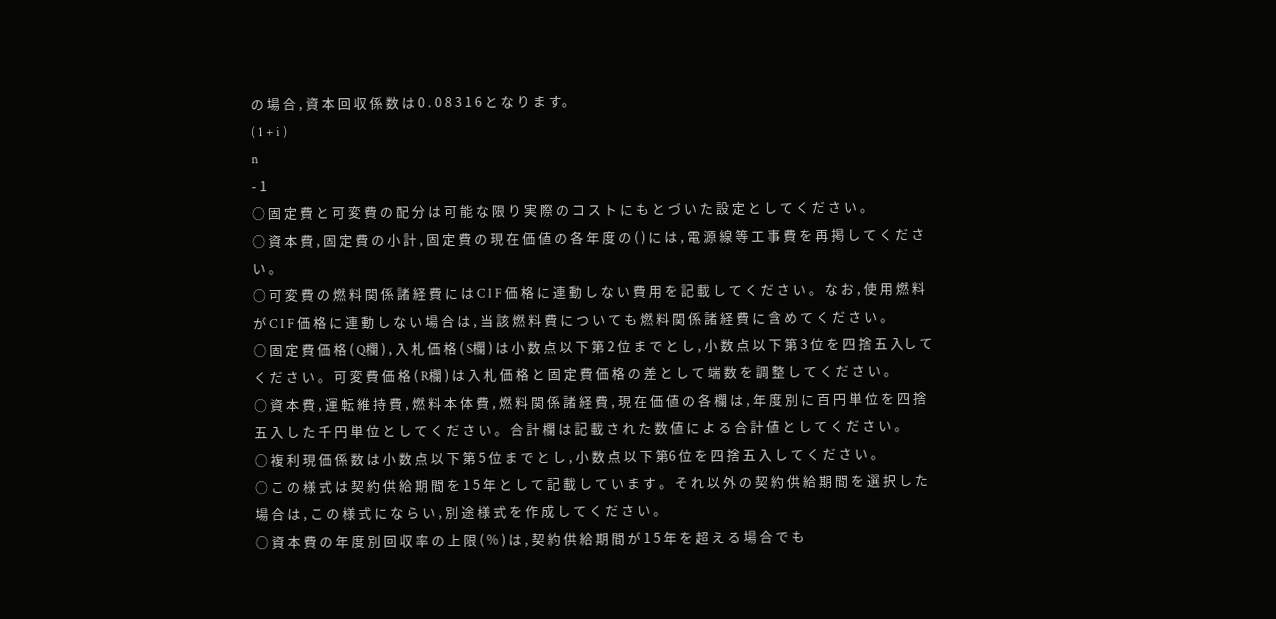の 場 合 , 資 本 回 収 係 数 は 0 . 0 8 3 1 6 と な り ま す。
( 1 + i )
n
- 1
○ 固 定 費 と 可 変 費 の 配 分 は 可 能 な 限 り 実 際 の コ ス ト に も と づ い た 設 定 と し て く だ さ い 。
○ 資 本 費 , 固 定 費 の 小 計 , 固 定 費 の 現 在 価 値 の 各 年 度 の ( ) に は , 電 源 線 等 工 事 費 を 再 掲 し て く だ さ い 。
○ 可 変 費 の 燃 料 関 係 諸 経 費 に は C I F 価 格 に 連 動 し な い 費 用 を 記 載 し て く だ さ い 。 な お , 使 用 燃 料 が C I F 価 格 に 連 動 し な い 場 合 は , 当 該 燃 料 費 に つ い て も 燃 料 関 係 諸 経 費 に 含 め て く だ さ い 。
○ 固 定 費 価 格 ( Q欄 ) , 入 札 価 格 ( S欄 ) は 小 数 点 以 下 第 2 位 ま で と し , 小 数 点 以 下 第 3 位 を 四 捨 五 入し て く だ さ い 。 可 変 費 価 格 ( R欄 ) は 入 札 価 格 と 固 定 費 価 格 の 差 と し て 端 数 を 調 整 し て く だ さ い 。
○ 資 本 費 , 運 転 維 持 費 , 燃 料 本 体 費 , 燃 料 関 係 諸 経 費 , 現 在 価 値 の 各 欄 は , 年 度 別 に 百 円 単 位 を 四 捨 五 入 し た 千 円 単 位 と し て く だ さ い 。 合 計 欄 は 記 載 さ れ た 数 値 に よ る 合 計 値 と し て く だ さ い 。
○ 複 利 現 価 係 数 は 小 数 点 以 下 第 5 位 ま で と し , 小 数 点 以 下 第6 位 を 四 捨 五 入 し て く だ さ い 。
○ こ の 様 式 は 契 約 供 給 期 間 を 1 5 年 と し て 記 載 し て い ま す 。 そ れ 以 外 の 契 約 供 給 期 間 を 選 択 し た 場 合 は , こ の 様 式 に な ら い , 別 途 様 式 を 作 成 し て く だ さ い 。
○ 資 本 費 の 年 度 別 回 収 率 の 上 限 ( % ) は , 契 約 供 給 期 間 が 1 5 年 を 超 え る 場 合 で も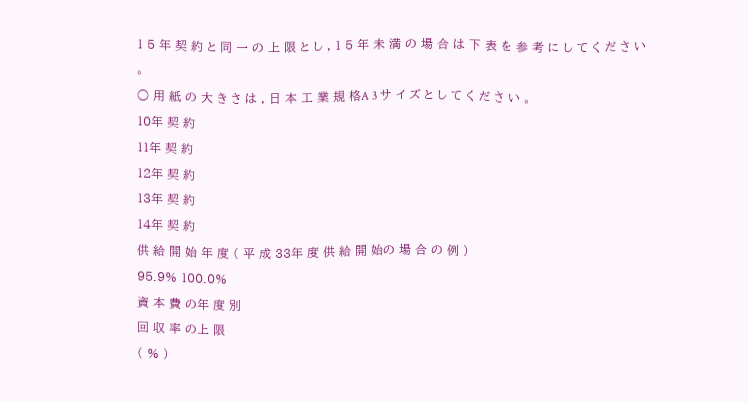1 5 年 契 約 と 同 一 の 上 限 と し , 1 5 年 未 満 の 場 合 は 下 表 を 参 考 に し て く だ さ い 。
○ 用 紙 の 大 き さ は , 日 本 工 業 規 格A 3 サ イ ズ と し て く だ さ い 。
10年 契 約
11年 契 約
12年 契 約
13年 契 約
14年 契 約
供 給 開 始 年 度 ( 平 成 33年 度 供 給 開 始の 場 合 の 例 )
95.9% 100.0%
資 本 費 の年 度 別
回 収 率 の上 限
( % )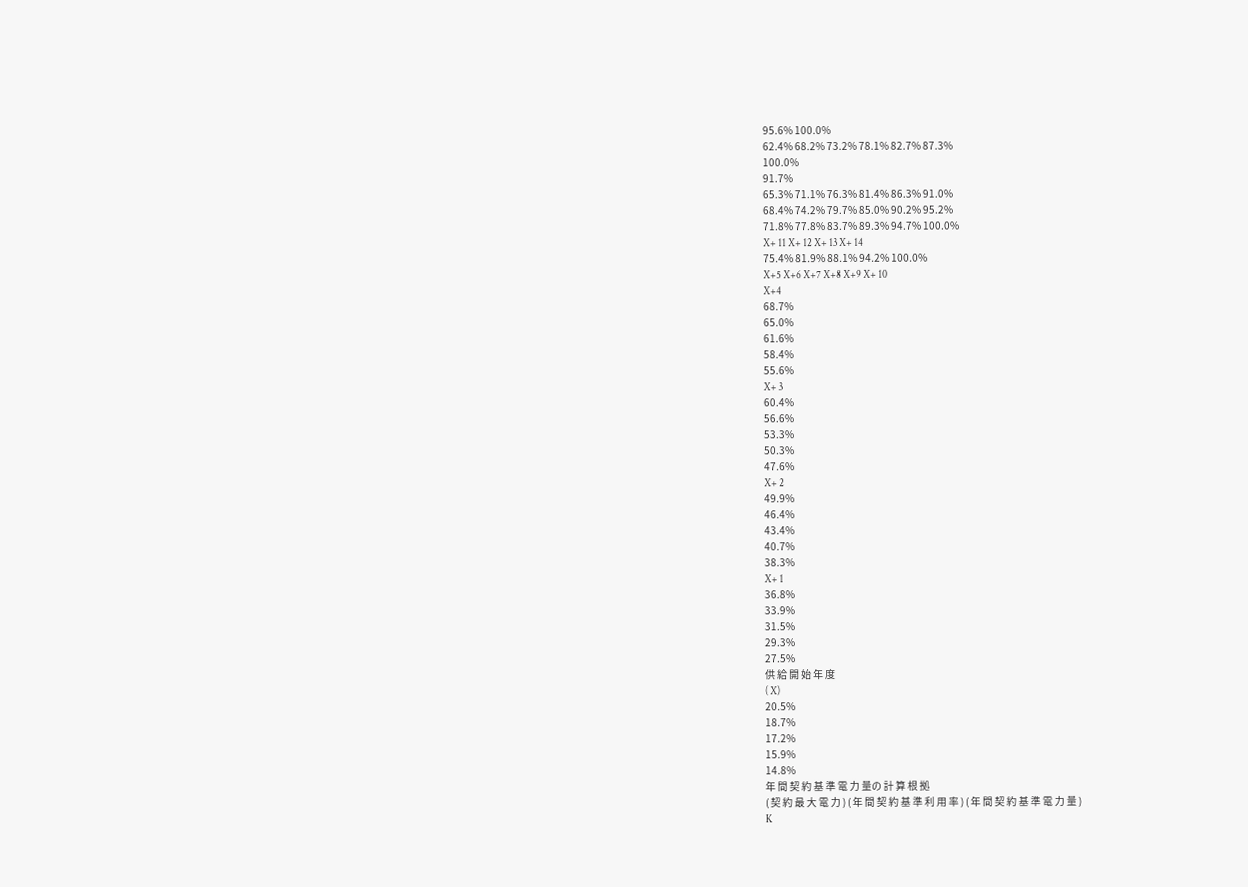95.6% 100.0%
62.4% 68.2% 73.2% 78.1% 82.7% 87.3%
100.0%
91.7%
65.3% 71.1% 76.3% 81.4% 86.3% 91.0%
68.4% 74.2% 79.7% 85.0% 90.2% 95.2%
71.8% 77.8% 83.7% 89.3% 94.7% 100.0%
X+ 11 X+ 12 X+ 13 X+ 14
75.4% 81.9% 88.1% 94.2% 100.0%
X+5 X+6 X+7 X+8 X+9 X+ 10
X+4
68.7%
65.0%
61.6%
58.4%
55.6%
X+ 3
60.4%
56.6%
53.3%
50.3%
47.6%
X+ 2
49.9%
46.4%
43.4%
40.7%
38.3%
X+ 1
36.8%
33.9%
31.5%
29.3%
27.5%
供 給 開 始 年 度
( X)
20.5%
18.7%
17.2%
15.9%
14.8%
年 間 契 約 基 準 電 力 量の 計 算 根 拠
( 契 約 最 大 電 力 ) ( 年 間 契 約 基 準 利 用 率 ) ( 年 間 契 約 基 準 電 力 量 )
K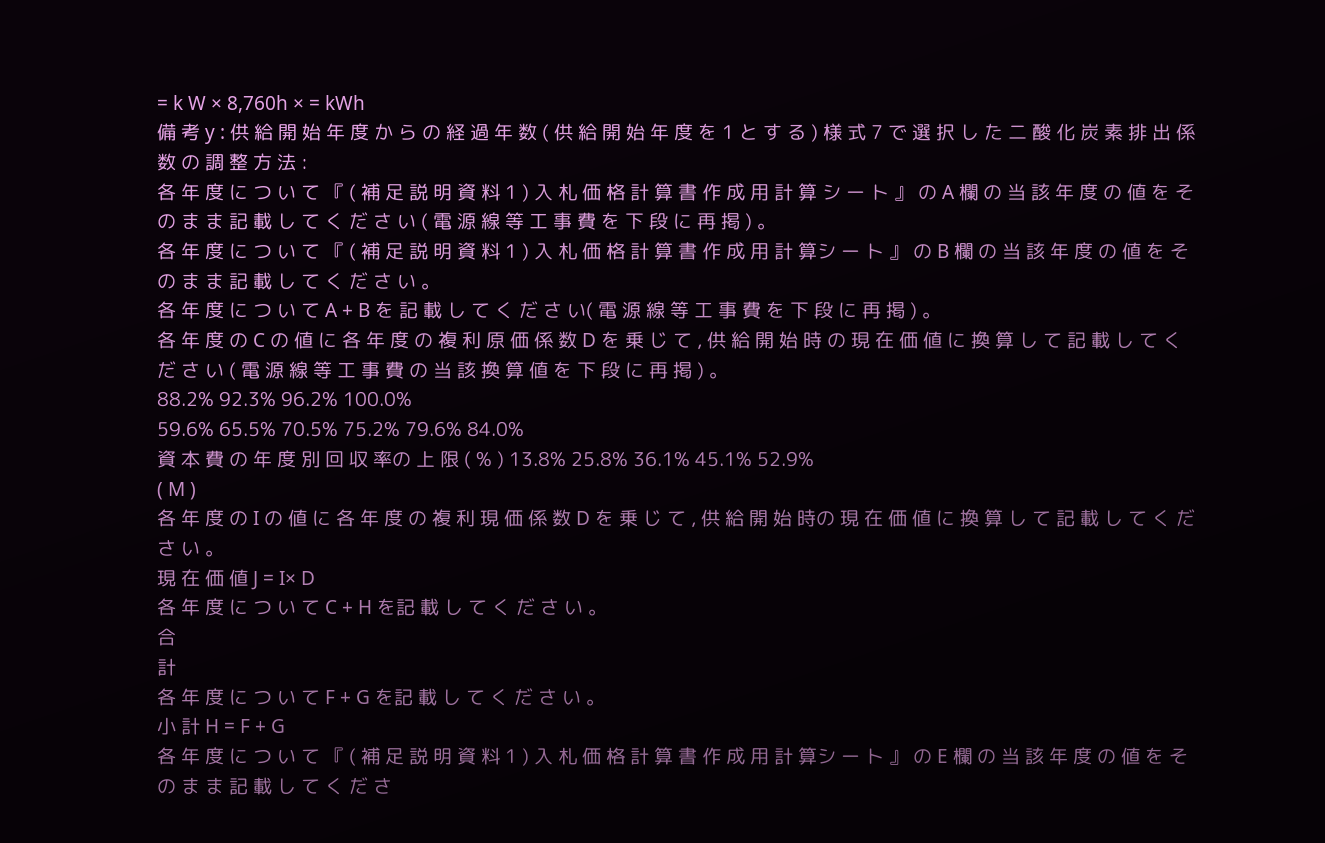= k W × 8,760h × = kWh
備 考 y : 供 給 開 始 年 度 か ら の 経 過 年 数 ( 供 給 開 始 年 度 を 1 と す る ) 様 式 7 で 選 択 し た 二 酸 化 炭 素 排 出 係 数 の 調 整 方 法 :
各 年 度 に つ い て 『 ( 補 足 説 明 資 料 1 ) 入 札 価 格 計 算 書 作 成 用 計 算 シ ー ト 』 の A 欄 の 当 該 年 度 の 値 を そ の ま ま 記 載 し て く だ さ い ( 電 源 線 等 工 事 費 を 下 段 に 再 掲 ) 。
各 年 度 に つ い て 『 ( 補 足 説 明 資 料 1 ) 入 札 価 格 計 算 書 作 成 用 計 算シ ー ト 』 の B 欄 の 当 該 年 度 の 値 を そ の ま ま 記 載 し て く だ さ い 。
各 年 度 に つ い て A + B を 記 載 し て く だ さ い( 電 源 線 等 工 事 費 を 下 段 に 再 掲 ) 。
各 年 度 の C の 値 に 各 年 度 の 複 利 原 価 係 数 D を 乗 じ て , 供 給 開 始 時 の 現 在 価 値 に 換 算 し て 記 載 し て く だ さ い ( 電 源 線 等 工 事 費 の 当 該 換 算 値 を 下 段 に 再 掲 ) 。
88.2% 92.3% 96.2% 100.0%
59.6% 65.5% 70.5% 75.2% 79.6% 84.0%
資 本 費 の 年 度 別 回 収 率の 上 限 ( % ) 13.8% 25.8% 36.1% 45.1% 52.9%
( M )
各 年 度 の I の 値 に 各 年 度 の 複 利 現 価 係 数 D を 乗 じ て , 供 給 開 始 時の 現 在 価 値 に 換 算 し て 記 載 し て く だ さ い 。
現 在 価 値 J = I× D
各 年 度 に つ い て C + H を記 載 し て く だ さ い 。
合
計
各 年 度 に つ い て F + G を記 載 し て く だ さ い 。
小 計 H = F + G
各 年 度 に つ い て 『 ( 補 足 説 明 資 料 1 ) 入 札 価 格 計 算 書 作 成 用 計 算シ ー ト 』 の E 欄 の 当 該 年 度 の 値 を そ の ま ま 記 載 し て く だ さ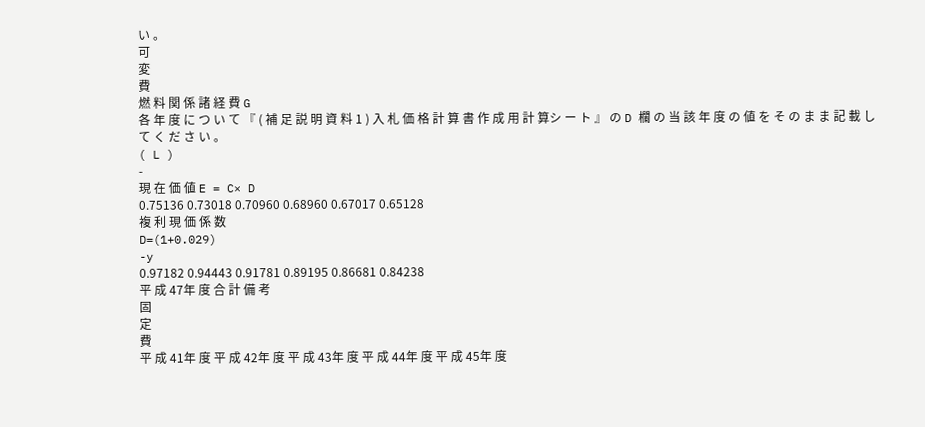い 。
可
変
費
燃 料 関 係 諸 経 費 G
各 年 度 に つ い て 『 ( 補 足 説 明 資 料 1 ) 入 札 価 格 計 算 書 作 成 用 計 算シ ー ト 』 の D 欄 の 当 該 年 度 の 値 を そ の ま ま 記 載 し て く だ さ い 。
( L )
-
現 在 価 値 E = C× D
0.75136 0.73018 0.70960 0.68960 0.67017 0.65128
複 利 現 価 係 数
D=(1+0.029)
-y
0.97182 0.94443 0.91781 0.89195 0.86681 0.84238
平 成 47年 度 合 計 備 考
固
定
費
平 成 41年 度 平 成 42年 度 平 成 43年 度 平 成 44年 度 平 成 45年 度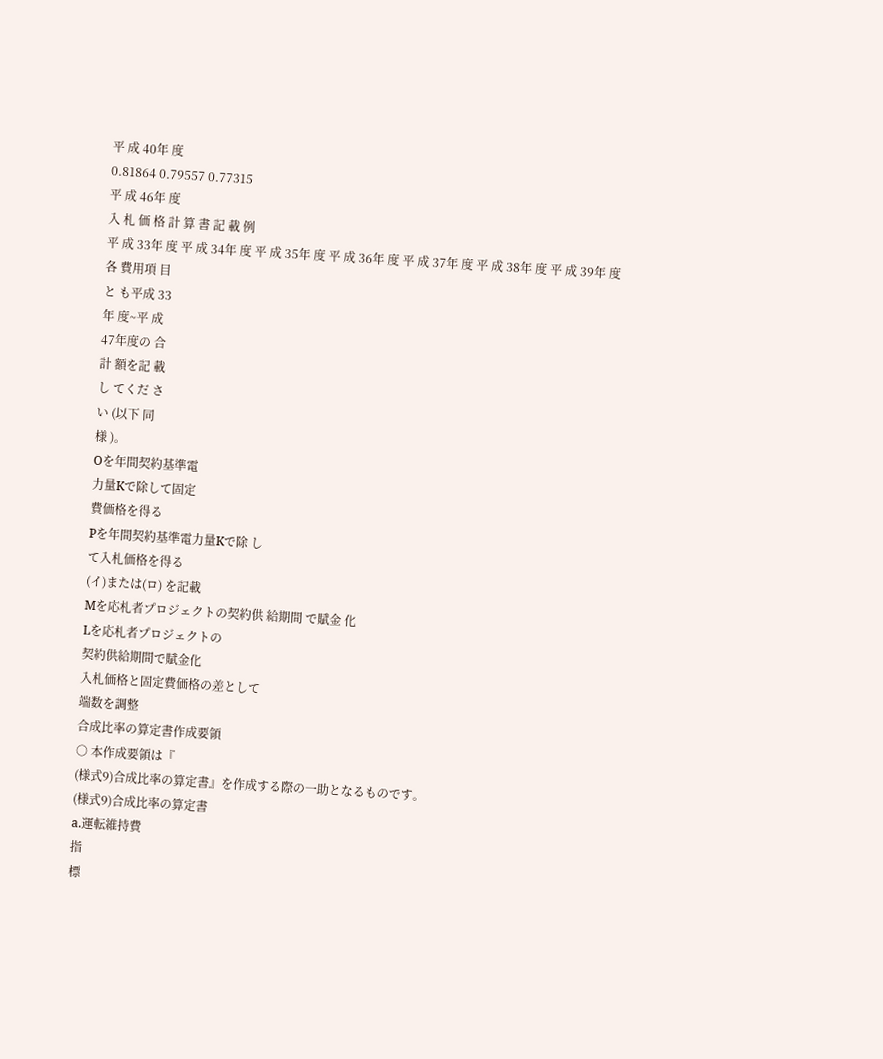平 成 40年 度
0.81864 0.79557 0.77315
平 成 46年 度
入 札 価 格 計 算 書 記 載 例
平 成 33年 度 平 成 34年 度 平 成 35年 度 平 成 36年 度 平 成 37年 度 平 成 38年 度 平 成 39年 度
各 費用項 目
と も平成 33
年 度~平 成
47年度の 合
計 額を記 載
し てくだ さ
い (以下 同
様 )。
Oを年間契約基準電
力量Kで除して固定
費価格を得る
Pを年間契約基準電力量Kで除 し
て入札価格を得る
(イ)または(ロ) を記載
Mを応札者プロジェクトの契約供 給期間 で賦金 化
Lを応札者プロジェクトの
契約供給期間で賦金化
入札価格と固定費価格の差として
端数を調整
合成比率の算定書作成要領
○ 本作成要領は『
(様式9)合成比率の算定書』を作成する際の一助となるものです。
(様式9)合成比率の算定書
a.運転維持費
指
標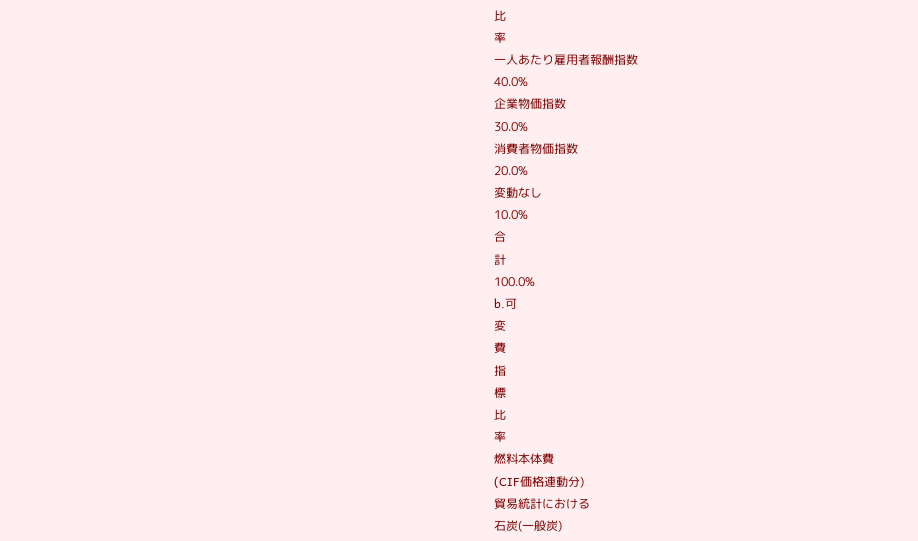比
率
一人あたり雇用者報酬指数
40.0%
企業物価指数
30.0%
消費者物価指数
20.0%
変動なし
10.0%
合
計
100.0%
b.可
変
費
指
標
比
率
燃料本体費
(CIF価格連動分)
貿易統計における
石炭(一般炭)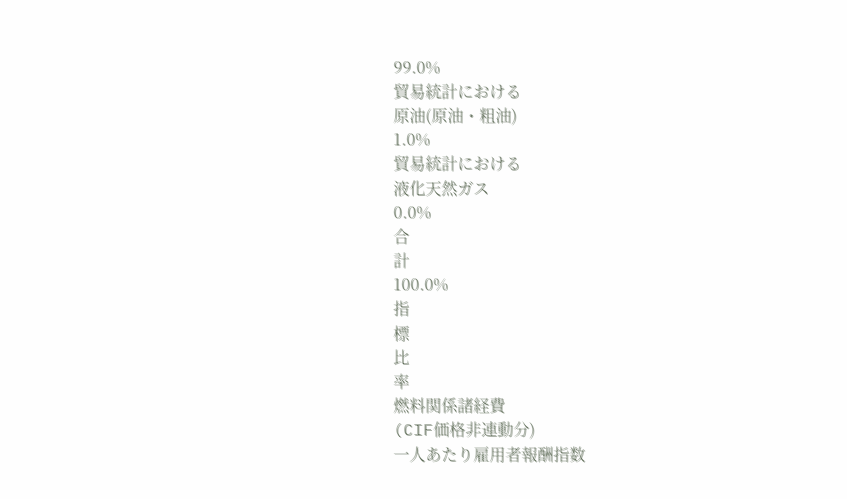99.0%
貿易統計における
原油(原油・粗油)
1.0%
貿易統計における
液化天然ガス
0.0%
合
計
100.0%
指
標
比
率
燃料関係諸経費
(CIF価格非連動分)
一人あたり雇用者報酬指数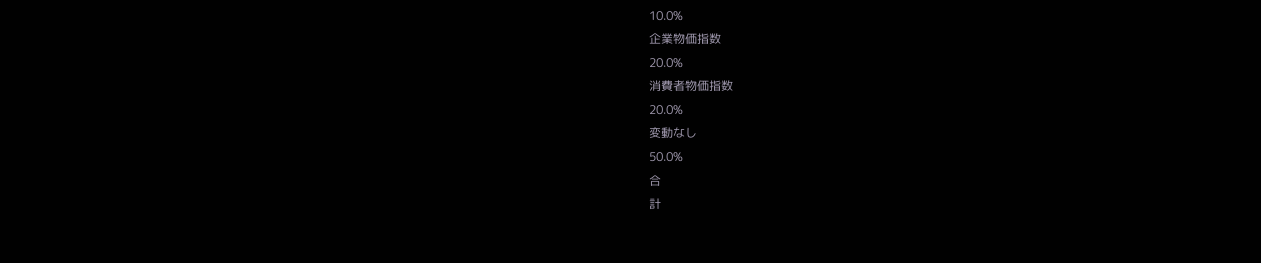10.0%
企業物価指数
20.0%
消費者物価指数
20.0%
変動なし
50.0%
合
計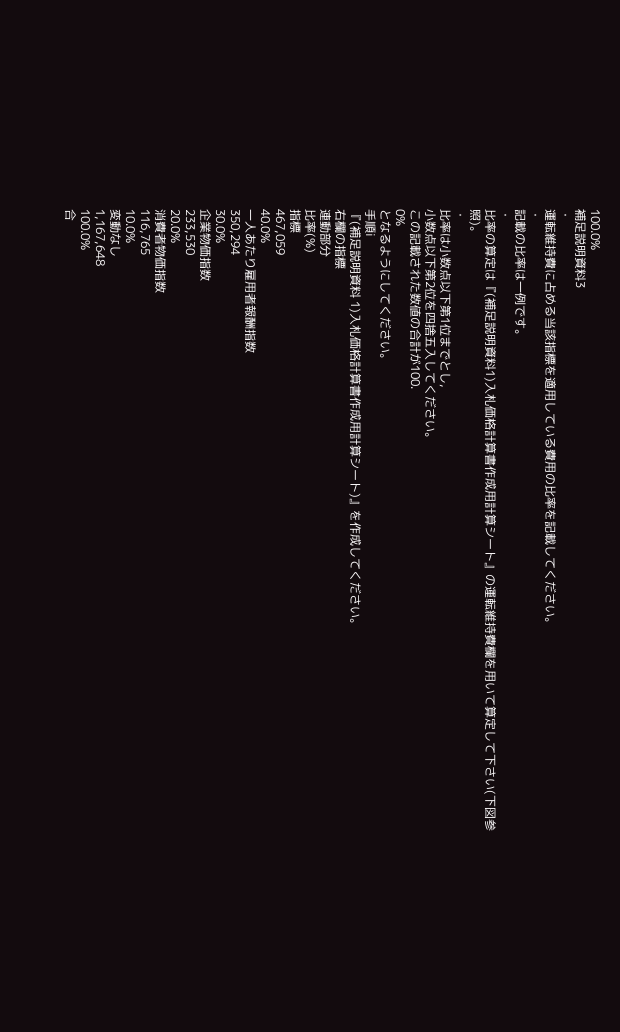100.0%
補足説明資料3
・
運転維持費に占める当該指標を適用している費用の比率を記載してください。
・
記載の比率は一例です。
・
比率の算定は『(補足説明資料1)入札価格計算書作成用計算シート』の運転維持費欄を用いて算定して下さい(下図参
照)。
・
比率は小数点以下第1位までとし,
小数点以下第2位を四捨五入してください。
この記載された数値の合計が100.
0%
となるようにしてください。
手順ⅰ
『(補足説明資料 1)入札価格計算書作成用計算シート)』を作成してください。
右欄の指標
連動部分
比率(%)
指標
467,059
40.0%
一人あたり雇用者報酬指数
350,294
30.0%
企業物価指数
233,530
20.0%
消費者物価指数
116,765
10.0%
変動なし
1,167,648
100.0%
合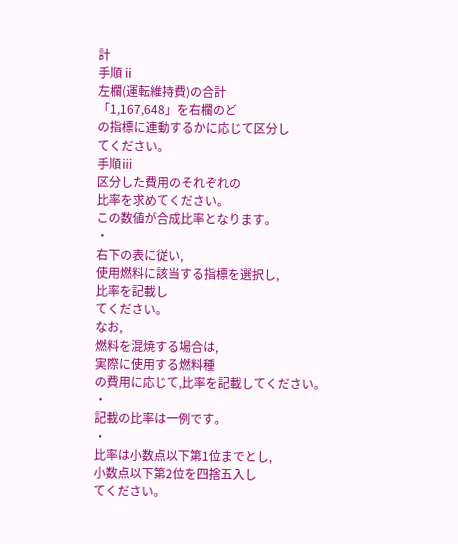計
手順ⅱ
左欄(運転維持費)の合計
「1,167,648」を右欄のど
の指標に連動するかに応じて区分し
てください。
手順ⅲ
区分した費用のそれぞれの
比率を求めてください。
この数値が合成比率となります。
・
右下の表に従い,
使用燃料に該当する指標を選択し,
比率を記載し
てください。
なお,
燃料を混焼する場合は,
実際に使用する燃料種
の費用に応じて,比率を記載してください。
・
記載の比率は一例です。
・
比率は小数点以下第1位までとし,
小数点以下第2位を四捨五入し
てください。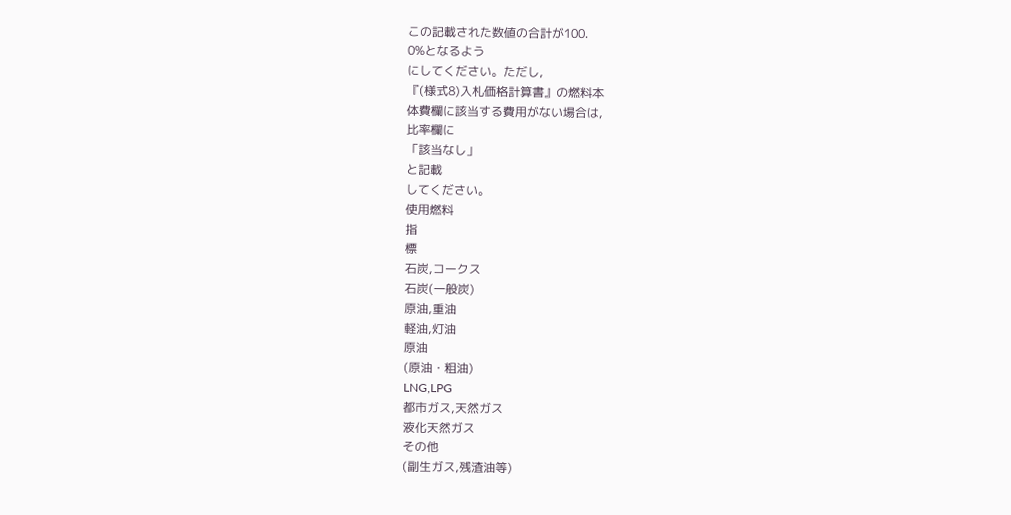この記載された数値の合計が100.
0%となるよう
にしてください。ただし,
『(様式8)入札価格計算書』の燃料本
体費欄に該当する費用がない場合は,
比率欄に
「該当なし」
と記載
してください。
使用燃料
指
標
石炭,コークス
石炭(一般炭)
原油,重油
軽油,灯油
原油
(原油・粗油)
LNG,LPG
都市ガス,天然ガス
液化天然ガス
その他
(副生ガス,残渣油等)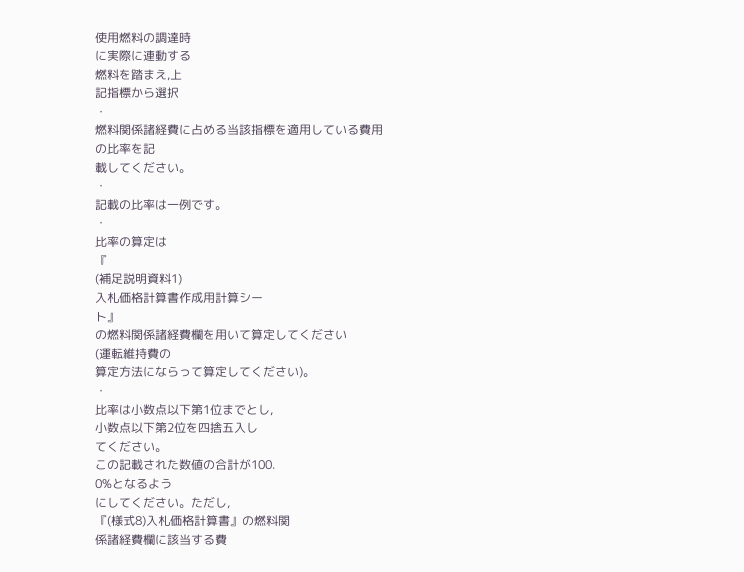使用燃料の調達時
に実際に連動する
燃料を踏まえ,上
記指標から選択
・
燃料関係諸経費に占める当該指標を適用している費用の比率を記
載してください。
・
記載の比率は一例です。
・
比率の算定は
『
(補足説明資料1)
入札価格計算書作成用計算シー
ト』
の燃料関係諸経費欄を用いて算定してください
(運転維持費の
算定方法にならって算定してください)。
・
比率は小数点以下第1位までとし,
小数点以下第2位を四捨五入し
てください。
この記載された数値の合計が100.
0%となるよう
にしてください。ただし,
『(様式8)入札価格計算書』の燃料関
係諸経費欄に該当する費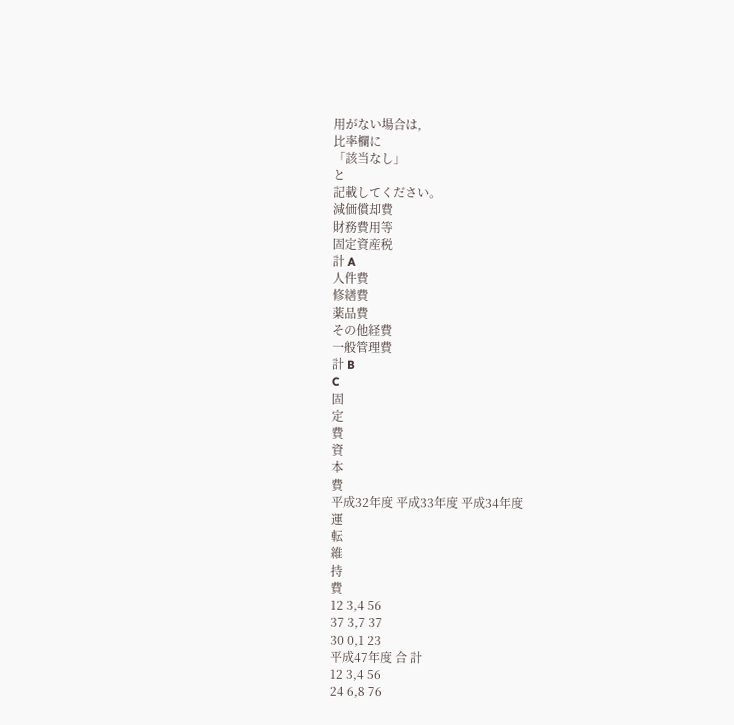用がない場合は,
比率欄に
「該当なし」
と
記載してください。
減価償却費
財務費用等
固定資産税
計 A
人件費
修繕費
薬品費
その他経費
一般管理費
計 B
C
固
定
費
資
本
費
平成32年度 平成33年度 平成34年度
運
転
維
持
費
12 3,4 56
37 3,7 37
30 0,1 23
平成47年度 合 計
12 3,4 56
24 6,8 76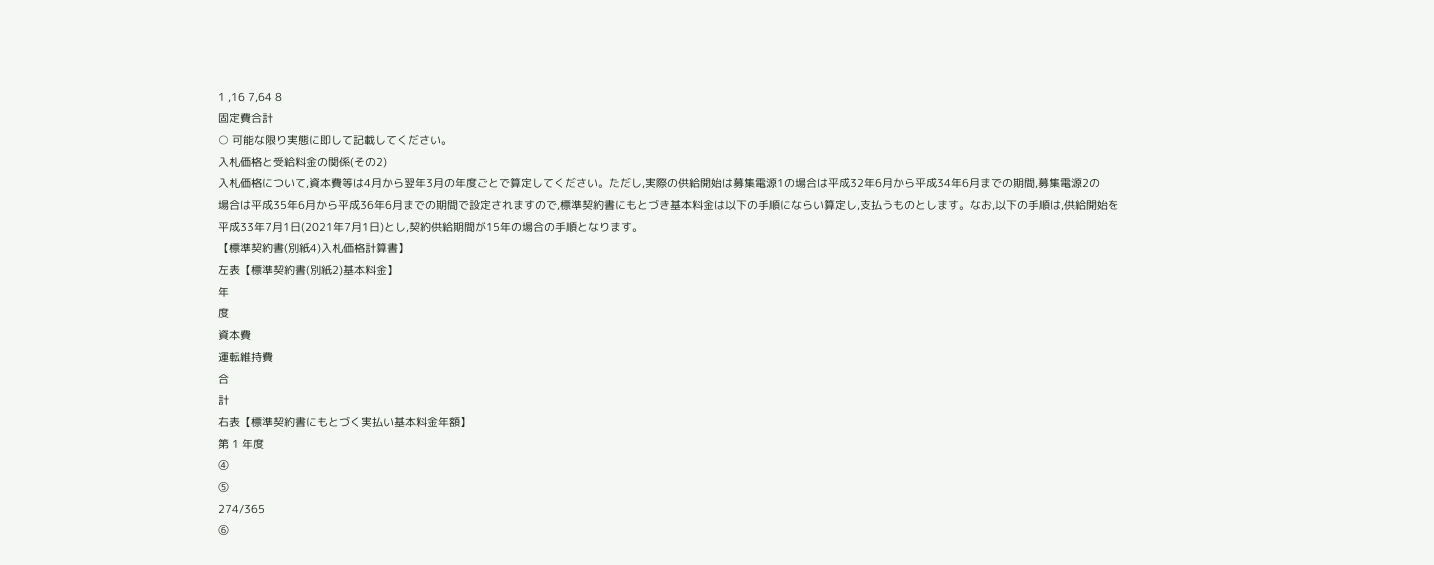1 ,16 7,64 8
固定費合計
○ 可能な限り実態に即して記載してください。
入札価格と受給料金の関係(その2)
入札価格について,資本費等は4月から翌年3月の年度ごとで算定してください。ただし,実際の供給開始は募集電源1の場合は平成32年6月から平成34年6月までの期間,募集電源2の
場合は平成35年6月から平成36年6月までの期間で設定されますので,標準契約書にもとづき基本料金は以下の手順にならい算定し,支払うものとします。なお,以下の手順は,供給開始を
平成33年7月1日(2021年7月1日)とし,契約供給期間が15年の場合の手順となります。
【標準契約書(別紙4)入札価格計算書】
左表【標準契約書(別紙2)基本料金】
年
度
資本費
運転維持費
合
計
右表【標準契約書にもとづく実払い基本料金年額】
第 1 年度
④
⑤
274/365
⑥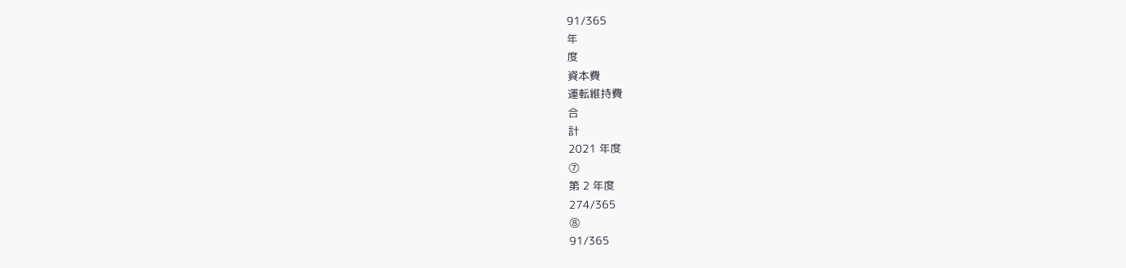91/365
年
度
資本費
運転維持費
合
計
2021 年度
⑦
第 2 年度
274/365
⑧
91/365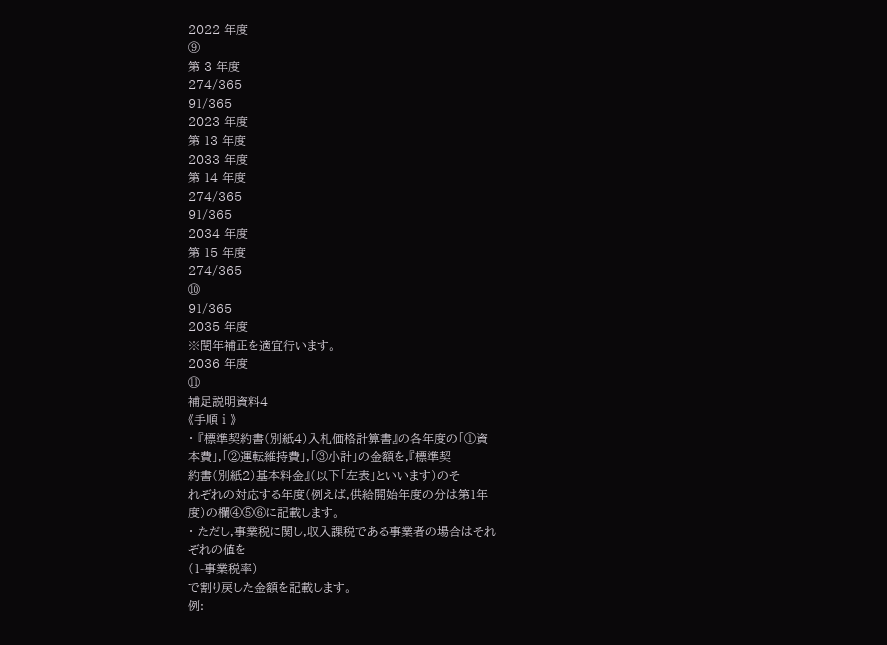2022 年度
⑨
第 3 年度
274/365
91/365
2023 年度
第 13 年度
2033 年度
第 14 年度
274/365
91/365
2034 年度
第 15 年度
274/365
⑩
91/365
2035 年度
※閏年補正を適宜行います。
2036 年度
⑪
補足説明資料4
《手順ⅰ》
・ 『標準契約書(別紙4)入札価格計算書』の各年度の「①資
本費」,「②運転維持費」,「③小計」の金額を,『標準契
約書(別紙2)基本料金』(以下「左表」といいます)のそ
れぞれの対応する年度(例えば,供給開始年度の分は第1年
度)の欄④⑤⑥に記載します。
・ ただし,事業税に関し,収入課税である事業者の場合はそれ
ぞれの値を
(1-事業税率)
で割り戻した金額を記載します。
例: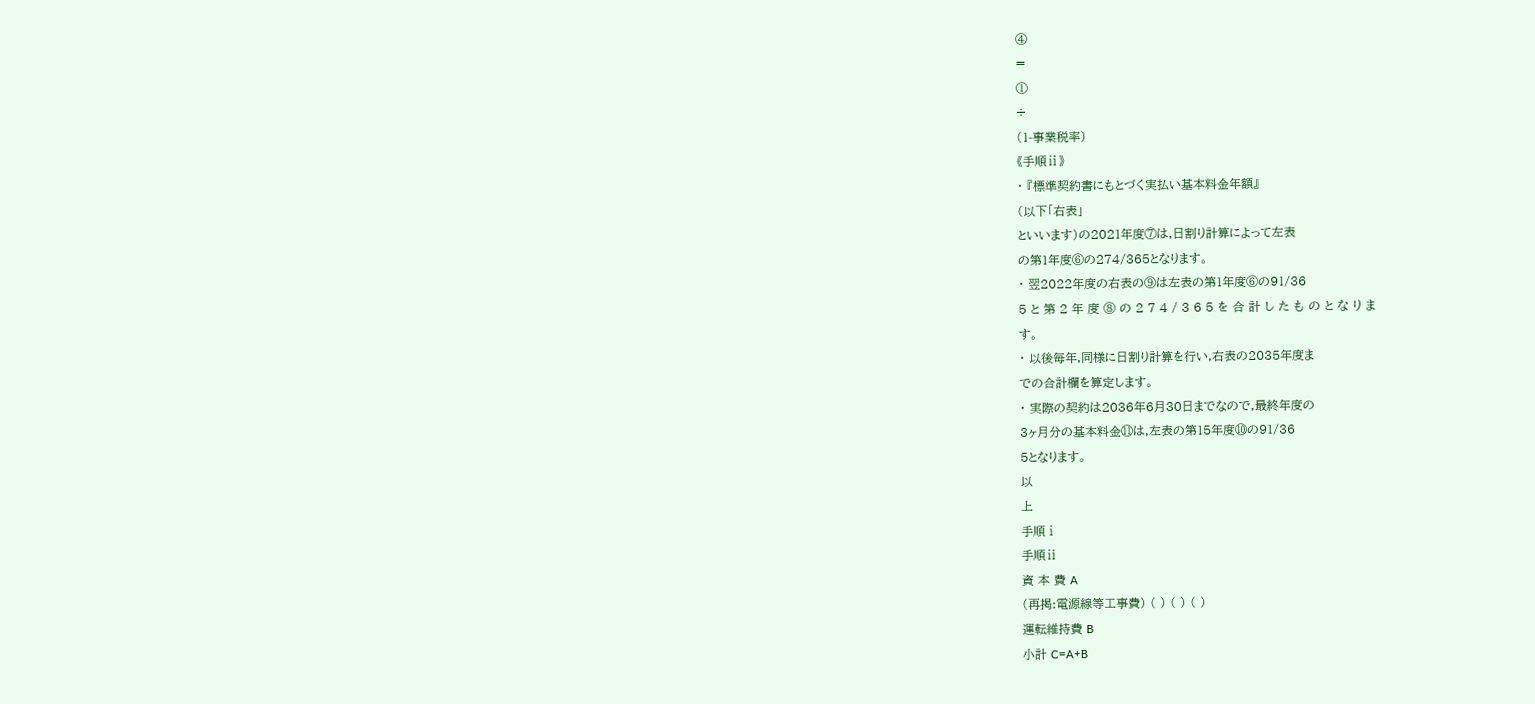④
=
①
÷
(1-事業税率)
《手順ⅱ》
・ 『標準契約書にもとづく実払い基本料金年額』
(以下「右表」
といいます)の2021年度⑦は,日割り計算によって左表
の第1年度⑥の274/365となります。
・ 翌2022年度の右表の⑨は左表の第1年度⑥の91/36
5 と 第 2 年 度 ⑧ の 2 7 4 / 3 6 5 を 合 計 し た も の と な り ま
す。
・ 以後毎年,同様に日割り計算を行い,右表の2035年度ま
での合計欄を算定します。
・ 実際の契約は2036年6月30日までなので,最終年度の
3ヶ月分の基本料金⑪は,左表の第15年度⑩の91/36
5となります。
以
上
手順ⅰ
手順ⅱ
資 本 費 A
(再掲:電源線等工事費) ( ) ( ) ( )
運転維持費 B
小計 C=A+B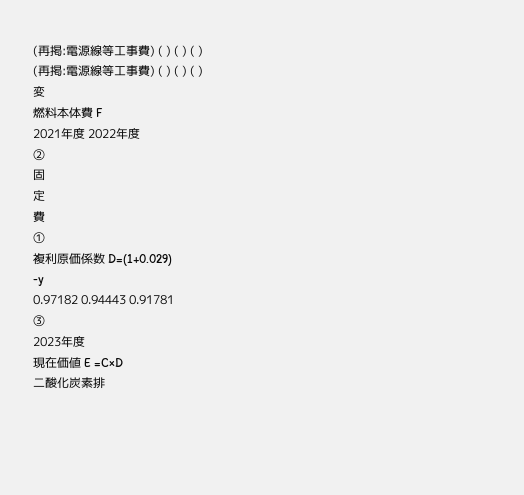(再掲:電源線等工事費) ( ) ( ) ( )
(再掲:電源線等工事費) ( ) ( ) ( )
変
燃料本体費 F
2021年度 2022年度
②
固
定
費
①
複利原価係数 D=(1+0.029)
-y
0.97182 0.94443 0.91781
③
2023年度
現在価値 E =C×D
二酸化炭素排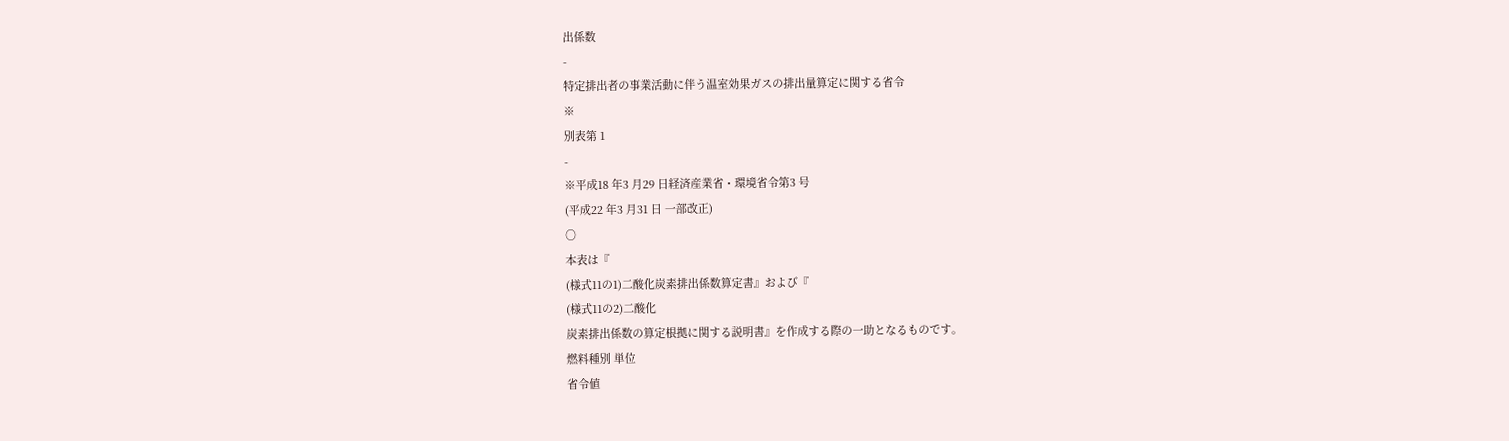出係数
-
特定排出者の事業活動に伴う温室効果ガスの排出量算定に関する省令
※
別表第 1
-
※平成18 年3 月29 日経済産業省・環境省令第3 号
(平成22 年3 月31 日 一部改正)
○
本表は『
(様式11の1)二酸化炭素排出係数算定書』および『
(様式11の2)二酸化
炭素排出係数の算定根拠に関する説明書』を作成する際の一助となるものです。
燃料種別 単位
省令値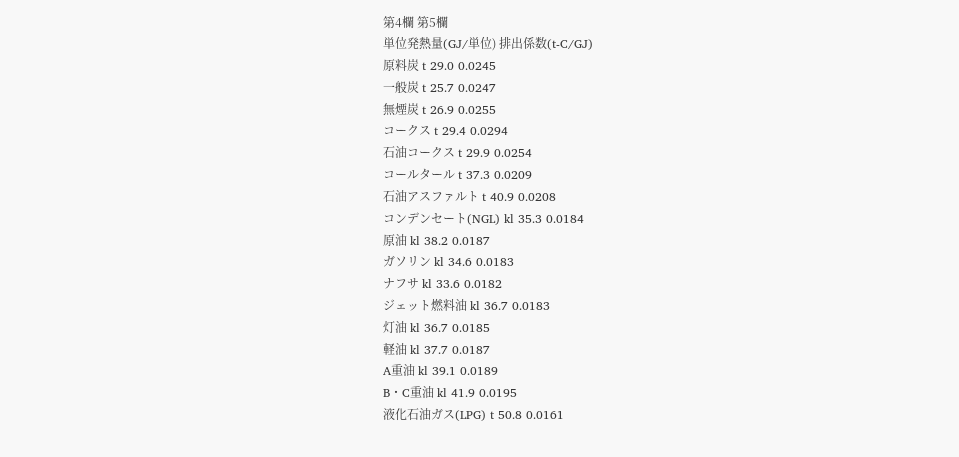第4欄 第5欄
単位発熱量(GJ/単位) 排出係数(t-C/GJ)
原料炭 t 29.0 0.0245
一般炭 t 25.7 0.0247
無煙炭 t 26.9 0.0255
コークス t 29.4 0.0294
石油コークス t 29.9 0.0254
コールタール t 37.3 0.0209
石油アスファルト t 40.9 0.0208
コンデンセート(NGL) kl 35.3 0.0184
原油 kl 38.2 0.0187
ガソリン kl 34.6 0.0183
ナフサ kl 33.6 0.0182
ジェット燃料油 kl 36.7 0.0183
灯油 kl 36.7 0.0185
軽油 kl 37.7 0.0187
A重油 kl 39.1 0.0189
B・C重油 kl 41.9 0.0195
液化石油ガス(LPG) t 50.8 0.0161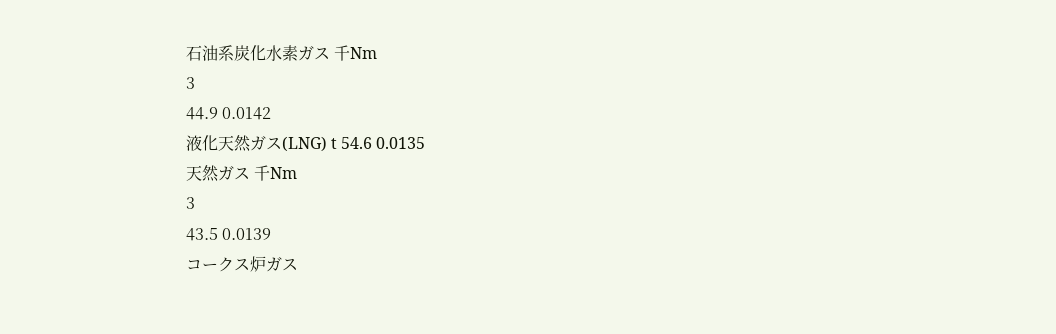石油系炭化水素ガス 千Nm
3
44.9 0.0142
液化天然ガス(LNG) t 54.6 0.0135
天然ガス 千Nm
3
43.5 0.0139
コークス炉ガス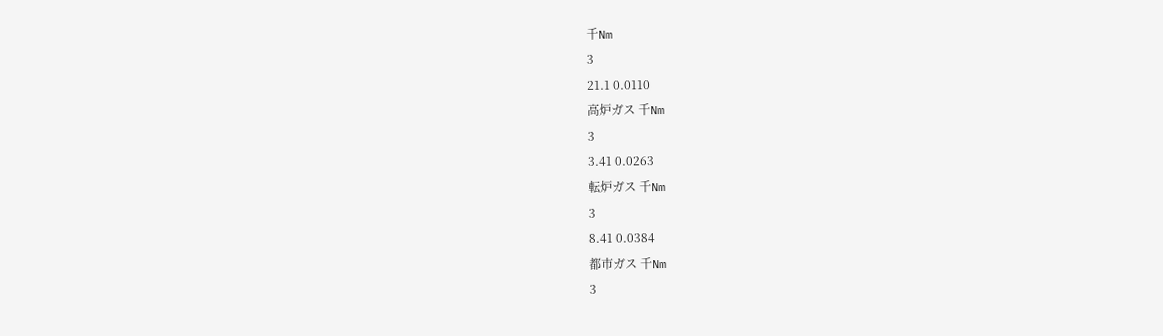千Nm
3
21.1 0.0110
高炉ガス 千Nm
3
3.41 0.0263
転炉ガス 千Nm
3
8.41 0.0384
都市ガス 千Nm
3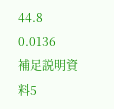44.8 0.0136
補足説明資料5